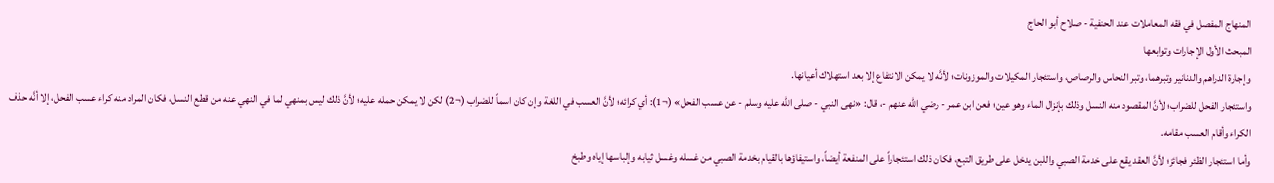المنهاج المفصل في فقه المعاملات عند الحنفية - صلاح أبو الحاج
المبحث الأول الإجارات وتوابعها
وإجارة الدراهم والدنانير وتبرهما، وتبر النحاس والرصاص، واستئجار المكيلات والموزونات؛ لأنَّه لا يمكن الانتفاع إلا بعد استهلاك أعيانها.
واستئجار الفحل للضراب؛ لأنَّ المقصود منه النسل وذلك بإنزال الماء وهو عين؛ فعن ابن عمر - رضي الله عنهم -، قال: «نهى النبي - صلى الله عليه وسلم - عن عسب الفحل» (¬1): أي كرائه؛ لأنَّ العسب في اللغة وإن كان اسماً للضراب (¬2) لكن لا يمكن حمله عليه؛ لأنَّ ذلك ليس بمنهي لما في النهي عنه من قطع النسل، فكان المراد منه كراء عسب الفحل، إلا أنَّه حذف الكراء وأقام العسب مقامه.
وأما استئجار الظئر فجائز؛ لأنَّ العقد يقع على خدمة الصبي واللبن يدخل على طريق التبع، فكان ذلك استئجاراً على المنفعة أيضاً، واستيفاؤها بالقيام بخدمة الصبي من غسله وغسل ثيابه وإلباسها إياه وطبخ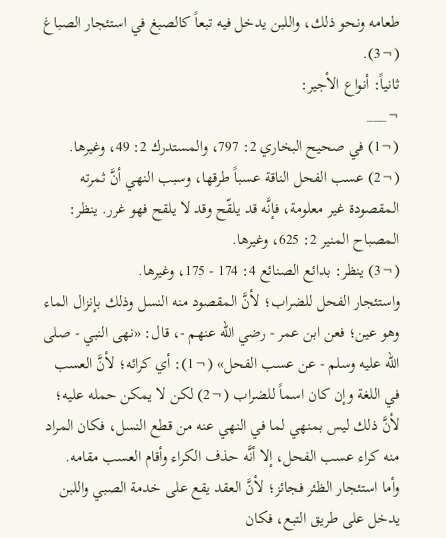طعامه ونحو ذلك، واللبن يدخل فيه تبعاً كالصبغ في استئجار الصباغ (¬3).
ثانياً: أنواع الأجير:
¬___
(¬1) في صحيح البخاري 2: 797، والمستدرك 2: 49، وغيرها.
(¬2) عسب الفحل الناقة عسباً طرقها، وسبب النهي أنَّ ثمرته المقصودة غير معلومة، فإنَّه قد يلقّح وقد لا يلقح فهو غرر. ينظر: المصباح المنير 2: 625، وغيرها.
(¬3) ينظر: بدائع الصنائع 4: 174 - 175، وغيرها.
واستئجار الفحل للضراب؛ لأنَّ المقصود منه النسل وذلك بإنزال الماء وهو عين؛ فعن ابن عمر - رضي الله عنهم -، قال: «نهى النبي - صلى الله عليه وسلم - عن عسب الفحل» (¬1): أي كرائه؛ لأنَّ العسب في اللغة وإن كان اسماً للضراب (¬2) لكن لا يمكن حمله عليه؛ لأنَّ ذلك ليس بمنهي لما في النهي عنه من قطع النسل، فكان المراد منه كراء عسب الفحل، إلا أنَّه حذف الكراء وأقام العسب مقامه.
وأما استئجار الظئر فجائز؛ لأنَّ العقد يقع على خدمة الصبي واللبن يدخل على طريق التبع، فكان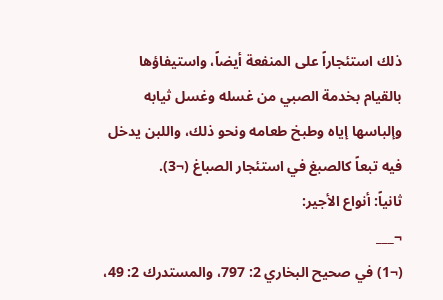ذلك استئجاراً على المنفعة أيضاً، واستيفاؤها بالقيام بخدمة الصبي من غسله وغسل ثيابه وإلباسها إياه وطبخ طعامه ونحو ذلك، واللبن يدخل فيه تبعاً كالصبغ في استئجار الصباغ (¬3).
ثانياً: أنواع الأجير:
¬___
(¬1) في صحيح البخاري 2: 797، والمستدرك 2: 49،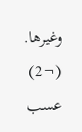وغيرها.
(¬2) عسب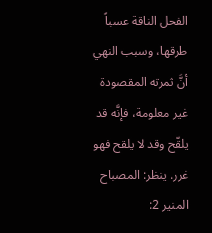الفحل الناقة عسباً طرقها، وسبب النهي أنَّ ثمرته المقصودة غير معلومة، فإنَّه قد يلقّح وقد لا يلقح فهو غرر. ينظر: المصباح المنير 2: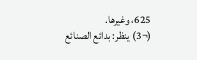625، وغيرها.
(¬3) ينظر: بدائع الصنائع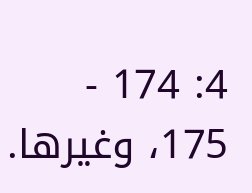4: 174 - 175، وغيرها.